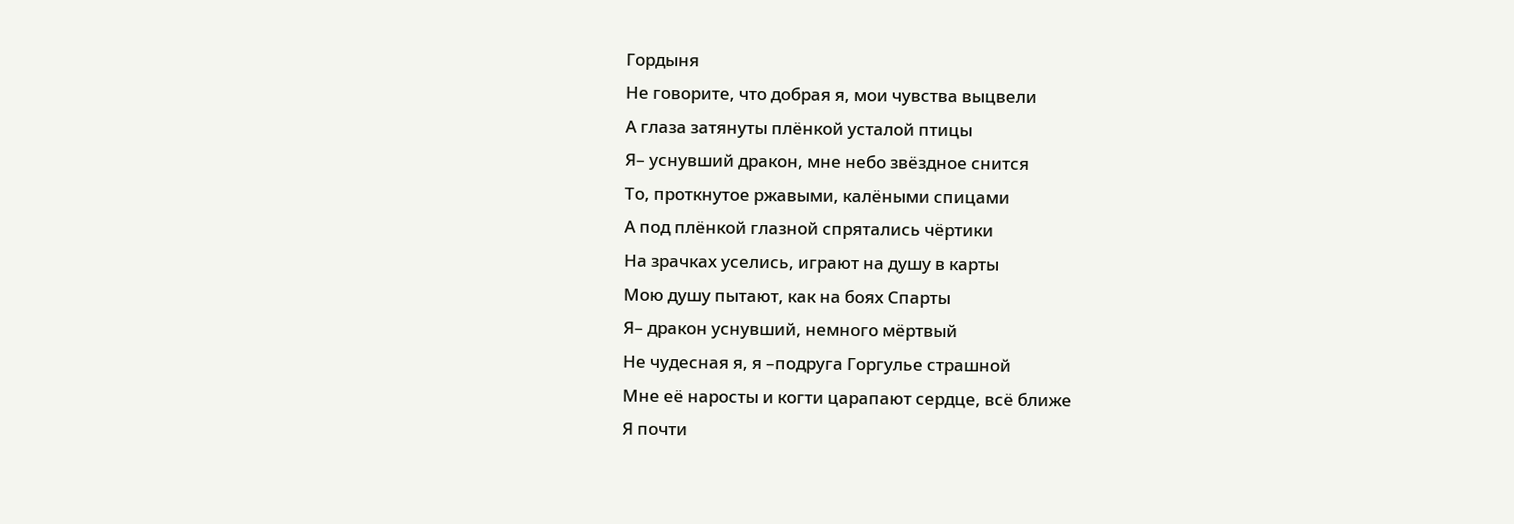Гордыня
Не говорите, что добрая я, мои чувства выцвели
А глаза затянуты плёнкой усталой птицы
Я– уснувший дракон, мне небо звёздное снится
То, проткнутое ржавыми, калёными спицами
А под плёнкой глазной спрятались чёртики
На зрачках уселись, играют на душу в карты
Мою душу пытают, как на боях Спарты
Я– дракон уснувший, немного мёртвый
Не чудесная я, я –подруга Горгулье страшной
Мне её наросты и когти царапают сердце, всё ближе
Я почти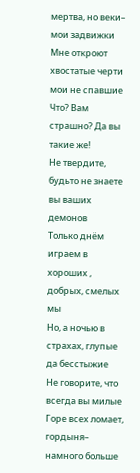мертва, но веки– мои задвижки
Мне откроют хвостатые черти мои не спавшие
Что? Вам страшно? Да вы такие же!
Не твердите, будьто не знаете вы ваших демонов
Только днём играем в хороших , добрых, смелых мы
Но, а ночью в страхах, глупые да бесстыжие
Не говорите, что всегда вы милые
Горе всех ломает, гордыня– намного больше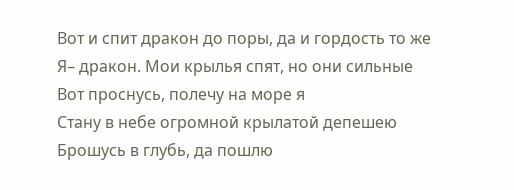Вот и спит дракон до поры, да и гордость то же
Я– дракон. Мои крылья спят, но они сильные
Вот проснусь, полечу на море я
Стану в небе огромной крылатой депешею
Брошусь в глубь, да пошлю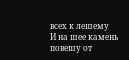всех к лешему
И на шее камень повешу от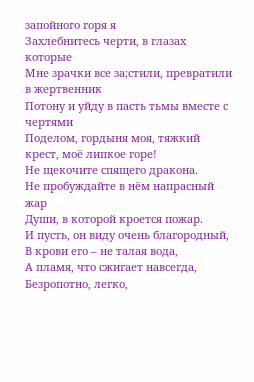запойного горя я
Захлебнитесь черти, в глазах которые
Мне зрачки все за;стили, превратили в жертвенник
Потону и уйду в пасть тьмы вместе с чертями
Поделом, гордыня моя, тяжкий крест, моё липкое горе!
Не щекочите спящего дракона.
Не пробуждайте в нём напрасный жар
Души, в которой кроется пожар.
И пусть, он виду очень благородный,
В крови его – не талая вода,
А пламя, что сжигает навсегда,
Безропотно, легко,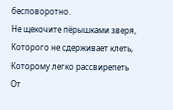бесповоротно.
Не щекочите пёрышками зверя,
Которого не сдерживает клеть,
Которому легко рассвирепеть
От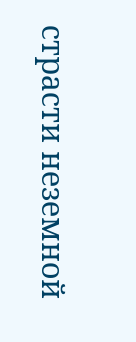страсти неземной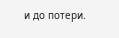и до потери.